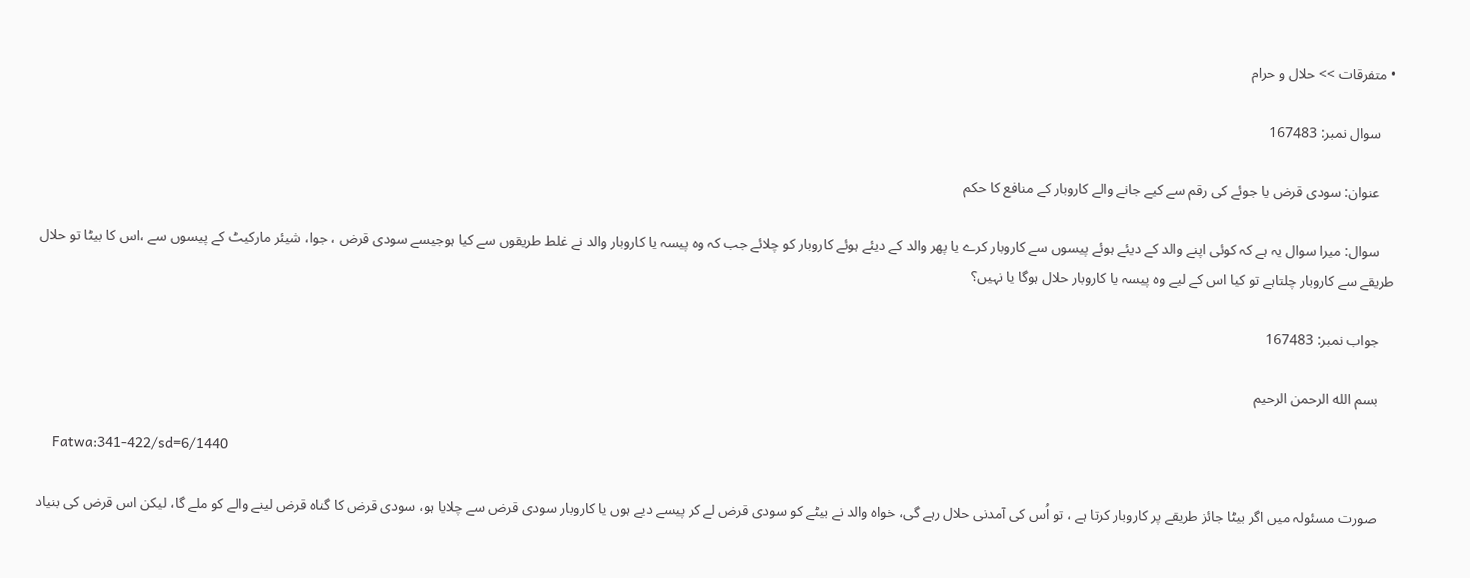• متفرقات >> حلال و حرام

    سوال نمبر: 167483

    عنوان: سودی قرض یا جوئے کی رقم سے کیے جانے والے کاروبار کے منافع کا حکم

    سوال: میرا سوال یہ ہے کہ کوئی اپنے والد کے دیئے ہوئے پیسوں سے کاروبار کرے یا پھر والد کے دیئے ہوئے کاروبار کو چلائے جب کہ وہ پیسہ یا کاروبار والد نے غلط طریقوں سے کیا ہوجیسے سودی قرض ، جوا، شیئر مارکیٹ کے پیسوں سے ،اس کا بیٹا تو حلال طریقے سے کاروبار چلتاہے تو کیا اس کے لیے وہ پیسہ یا کاروبار حلال ہوگا یا نہیں؟

    جواب نمبر: 167483

    بسم الله الرحمن الرحيم

    Fatwa:341-422/sd=6/1440

    صورت مسئولہ میں اگر بیٹا جائز طریقے پر کاروبار کرتا ہے ، تو اُس کی آمدنی حلال رہے گی، خواہ والد نے بیٹے کو سودی قرض لے کر پیسے دیے ہوں یا کاروبار سودی قرض سے چلایا ہو، سودی قرض کا گناہ قرض لینے والے کو ملے گا، لیکن اس قرض کی بنیاد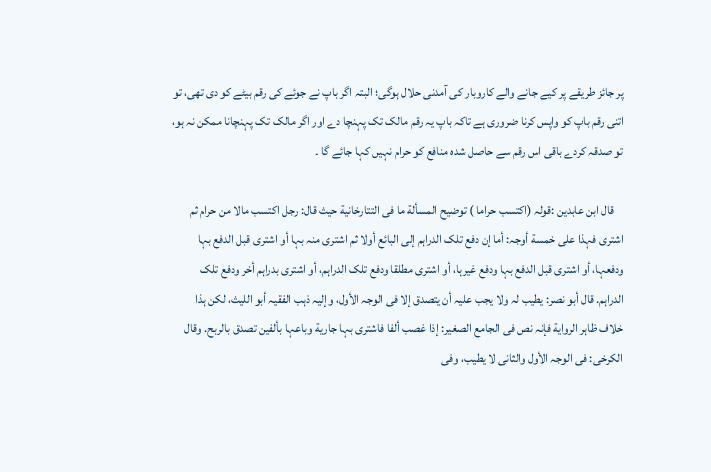پر جائز طریقے پر کیے جانے والے کاروبار کی آمدنی حلال ہوگی؛ البتہ اگر باپ نے جوئے کی رقم بیٹے کو دی تھی، تو اتنی رقم باپ کو واپس کرنا ضروری ہے تاکہ باپ یہ رقم مالک تک پہنچا دے اور اگر مالک تک پہنچانا ممکن نہ ہو، تو صدقہ کردے باقی اس رقم سے حاصل شدہ منافع کو حرام نہیں کہا جائے گا ۔

    قال ابن عابدین :قولہ (اکتسب حراما ) توضیح المسألة ما فی التتارخانیة حیث قال: رجل اکتسب مالا من حرام ثم اشتری فہذا علی خمسة أوجہ: أما إن دفع تلک الدراہم إلی البائع أولا ثم اشتری منہ بہا أو اشتری قبل الدفع بہا ودفعہا، أو اشتری قبل الدفع بہا ودفع غیرہا، أو اشتری مطلقا ودفع تلک الدراہم، أو اشتری بدراہم أخر ودفع تلک الدراہم. قال أبو نصر: یطیب لہ ولا یجب علیہ أن یتصدق إلا فی الوجہ الأول، وإلیہ ذہب الفقیہ أبو اللیث، لکن ہذا خلاف ظاہر الروایة فإنہ نص فی الجامع الصغیر: إذا غصب ألفا فاشتری بہا جاریة وباعہا بألفین تصدق بالربح. وقال الکرخی: فی الوجہ الأول والثانی لا یطیب، وفی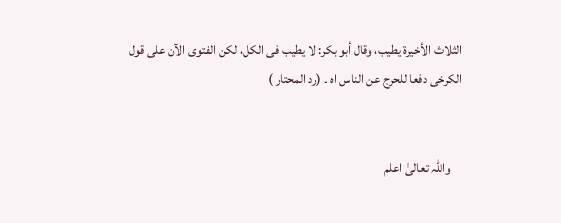الثلاث الأخیرة یطیب، وقال أبو بکر: لا یطیب فی الکل، لکن الفتوی الآن علی قول الکرخی دفعا للحرج عن الناس اہ ۔ (رد المحتار )


    واللہ تعالیٰ اعلم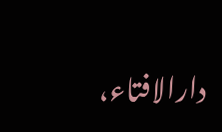دارالافتاء،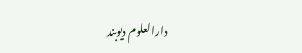دارالعلوم دیوبند